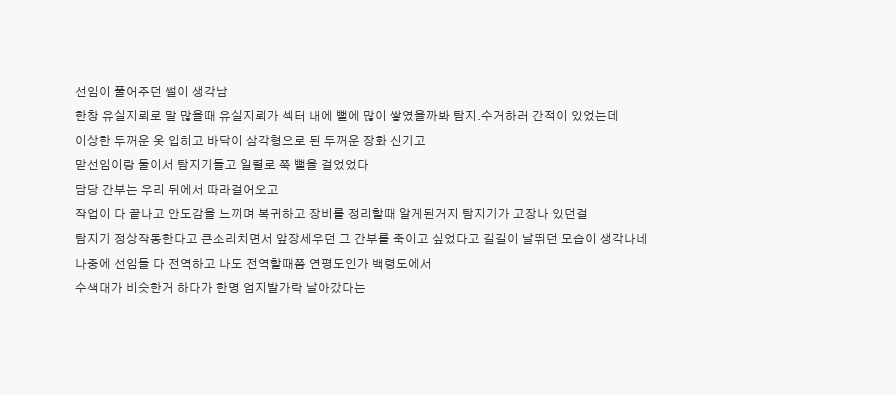선임이 풀어주던 썰이 생각남
한창 유실지뢰로 말 많을때 유실지뢰가 섹터 내에 뻘에 많이 쌓였을까봐 탐지.수거하러 간적이 있었는데
이상한 두꺼운 옷 입히고 바닥이 삼각형으로 된 두꺼운 장화 신기고
맏선임이랑 둘이서 탐지기들고 일렬로 쭉 뻘을 걸었었다
담당 간부는 우리 뒤에서 따라걸어오고
작업이 다 끝나고 안도감을 느끼며 복귀하고 장비를 정리할때 알게된거지 탐지기가 고장나 있던걸
탐지기 정상작동한다고 큰소리치면서 앞장세우던 그 간부를 죽이고 싶었다고 길길이 날뛰던 모습이 생각나네
나중에 선임들 다 전역하고 나도 전역할때쯤 연평도인가 백령도에서
수색대가 비슷한거 하다가 한명 엄지발가락 날아갔다는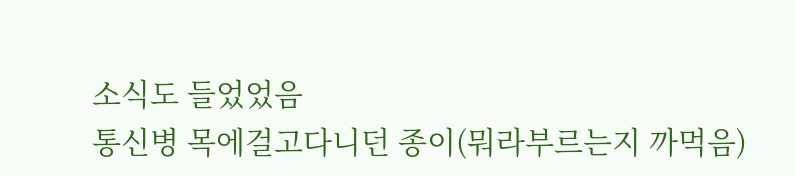소식도 들었었음
통신병 목에걸고다니던 종이(뭐라부르는지 까먹음)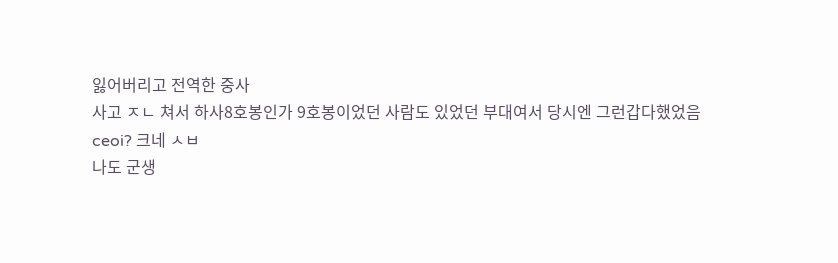잃어버리고 전역한 중사
사고 ㅈㄴ 쳐서 하사8호봉인가 9호봉이었던 사람도 있었던 부대여서 당시엔 그런갑다했었음
ceoi? 크네 ㅅㅂ
나도 군생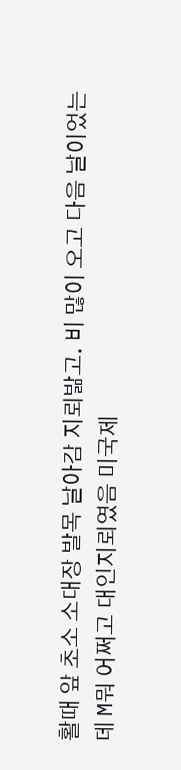활때 앞 초소 소대장 발목 날아감 지뢰밞고. 비 많이 오고 다음 날이었는데 M뭐 어쩌고 대인지뢰였음 미국제